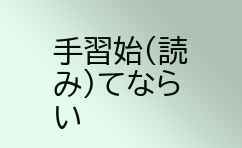手習始(読み)てならい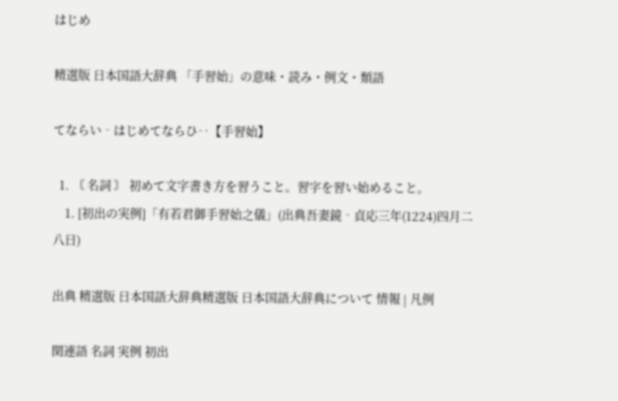はじめ

精選版 日本国語大辞典 「手習始」の意味・読み・例文・類語

てならい‐はじめてならひ‥【手習始】

  1. 〘 名詞 〙 初めて文字書き方を習うこと。習字を習い始めること。
    1. [初出の実例]「有若君御手習始之儀」(出典吾妻鏡‐貞応三年(1224)四月二八日)

出典 精選版 日本国語大辞典精選版 日本国語大辞典について 情報 | 凡例

関連語 名詞 実例 初出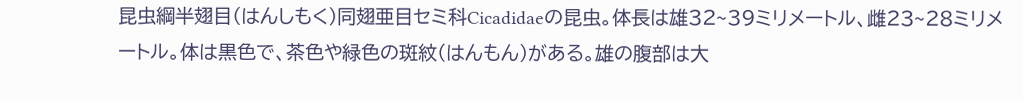昆虫綱半翅目(はんしもく)同翅亜目セミ科Cicadidaeの昆虫。体長は雄32~39ミリメートル、雌23~28ミリメートル。体は黒色で、茶色や緑色の斑紋(はんもん)がある。雄の腹部は大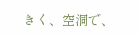きく、空洞で、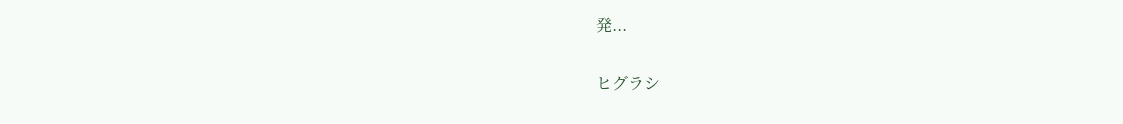発...

ヒグラシ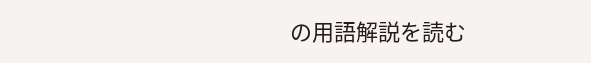の用語解説を読む